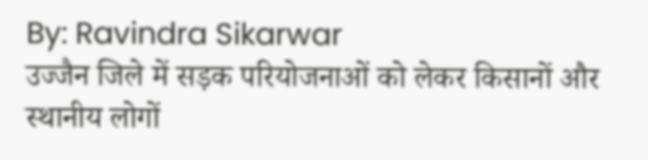By: Ravindra Sikarwar
उज्जैन जिले में सड़क परियोजनाओं को लेकर किसानों और स्थानीय लोगों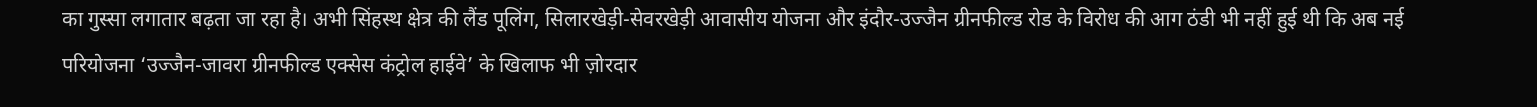का गुस्सा लगातार बढ़ता जा रहा है। अभी सिंहस्थ क्षेत्र की लैंड पूलिंग, सिलारखेड़ी-सेवरखेड़ी आवासीय योजना और इंदौर-उज्जैन ग्रीनफील्ड रोड के विरोध की आग ठंडी भी नहीं हुई थी कि अब नई परियोजना ‘उज्जैन-जावरा ग्रीनफील्ड एक्सेस कंट्रोल हाईवे’ के खिलाफ भी ज़ोरदार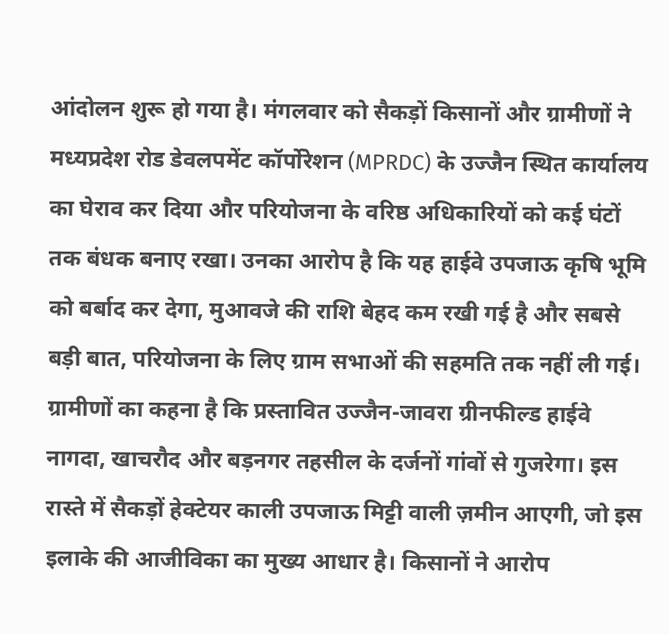आंदोलन शुरू हो गया है। मंगलवार को सैकड़ों किसानों और ग्रामीणों ने मध्यप्रदेश रोड डेवलपमेंट कॉर्पोरेशन (MPRDC) के उज्जैन स्थित कार्यालय का घेराव कर दिया और परियोजना के वरिष्ठ अधिकारियों को कई घंटों तक बंधक बनाए रखा। उनका आरोप है कि यह हाईवे उपजाऊ कृषि भूमि को बर्बाद कर देगा, मुआवजे की राशि बेहद कम रखी गई है और सबसे बड़ी बात, परियोजना के लिए ग्राम सभाओं की सहमति तक नहीं ली गई।
ग्रामीणों का कहना है कि प्रस्तावित उज्जैन-जावरा ग्रीनफील्ड हाईवे नागदा, खाचरौद और बड़नगर तहसील के दर्जनों गांवों से गुजरेगा। इस रास्ते में सैकड़ों हेक्टेयर काली उपजाऊ मिट्टी वाली ज़मीन आएगी, जो इस इलाके की आजीविका का मुख्य आधार है। किसानों ने आरोप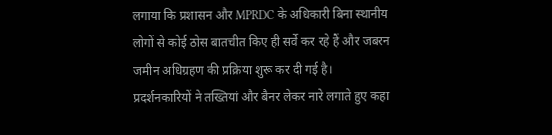लगाया कि प्रशासन और MPRDC के अधिकारी बिना स्थानीय लोगों से कोई ठोस बातचीत किए ही सर्वे कर रहे हैं और जबरन जमीन अधिग्रहण की प्रक्रिया शुरू कर दी गई है। प्रदर्शनकारियों ने तख्तियां और बैनर लेकर नारे लगाते हुए कहा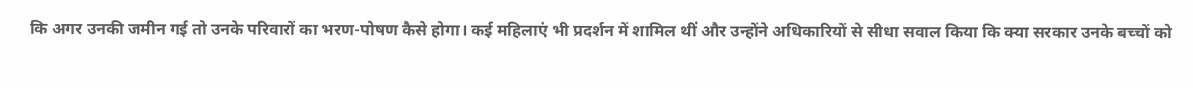कि अगर उनकी जमीन गई तो उनके परिवारों का भरण-पोषण कैसे होगा। कई महिलाएं भी प्रदर्शन में शामिल थीं और उन्होंने अधिकारियों से सीधा सवाल किया कि क्या सरकार उनके बच्चों को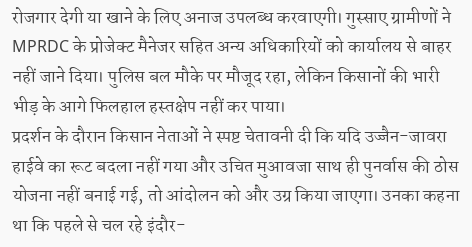रोजगार देगी या खाने के लिए अनाज उपलब्ध करवाएगी। गुस्साए ग्रामीणों ने MPRDC के प्रोजेक्ट मैनेजर सहित अन्य अधिकारियों को कार्यालय से बाहर नहीं जाने दिया। पुलिस बल मौके पर मौजूद रहा, लेकिन किसानों की भारी भीड़ के आगे फिलहाल हस्तक्षेप नहीं कर पाया।
प्रदर्शन के दौरान किसान नेताओं ने स्पष्ट चेतावनी दी कि यदि उज्जैन-जावरा हाईवे का रूट बदला नहीं गया और उचित मुआवजा साथ ही पुनर्वास की ठोस योजना नहीं बनाई गई, तो आंदोलन को और उग्र किया जाएगा। उनका कहना था कि पहले से चल रहे इंदौर-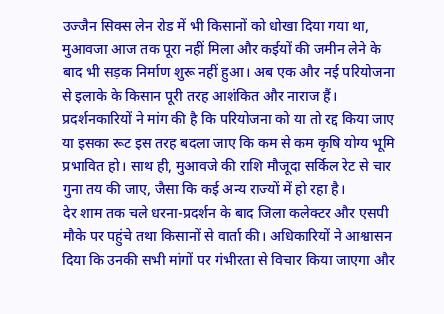उज्जैन सिक्स लेन रोड में भी किसानों को धोखा दिया गया था, मुआवजा आज तक पूरा नहीं मिला और कईयों की जमीन लेने के बाद भी सड़क निर्माण शुरू नहीं हुआ। अब एक और नई परियोजना से इलाके के किसान पूरी तरह आशंकित और नाराज हैं। प्रदर्शनकारियों ने मांग की है कि परियोजना को या तो रद्द किया जाए या इसका रूट इस तरह बदला जाए कि कम से कम कृषि योग्य भूमि प्रभावित हो। साथ ही, मुआवजे की राशि मौजूदा सर्किल रेट से चार गुना तय की जाए, जैसा कि कई अन्य राज्यों में हो रहा है।
देर शाम तक चले धरना-प्रदर्शन के बाद जिला कलेक्टर और एसपी मौके पर पहुंचे तथा किसानों से वार्ता की। अधिकारियों ने आश्वासन दिया कि उनकी सभी मांगों पर गंभीरता से विचार किया जाएगा और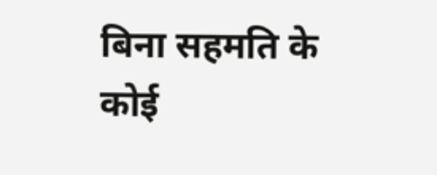बिना सहमति के कोई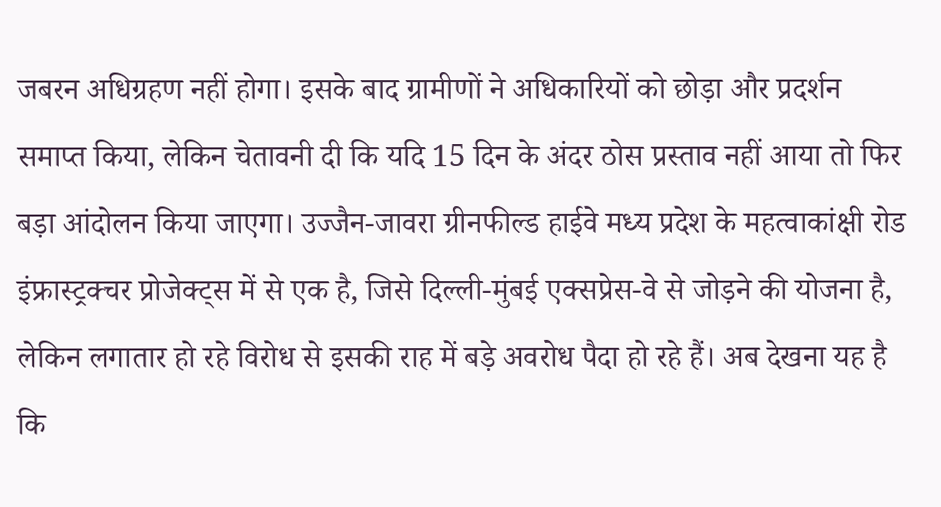जबरन अधिग्रहण नहीं होगा। इसके बाद ग्रामीणों ने अधिकारियों को छोड़ा और प्रदर्शन समाप्त किया, लेकिन चेतावनी दी कि यदि 15 दिन के अंदर ठोस प्रस्ताव नहीं आया तो फिर बड़ा आंदोलन किया जाएगा। उज्जैन-जावरा ग्रीनफील्ड हाईवे मध्य प्रदेश के महत्वाकांक्षी रोड इंफ्रास्ट्रक्चर प्रोजेक्ट्स में से एक है, जिसे दिल्ली-मुंबई एक्सप्रेस-वे से जोड़ने की योजना है, लेकिन लगातार हो रहे विरोध से इसकी राह में बड़े अवरोध पैदा हो रहे हैं। अब देखना यह है कि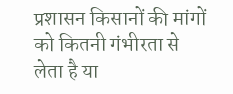प्रशासन किसानों की मांगों को कितनी गंभीरता से लेता है या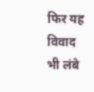फिर यह विवाद भी लंबे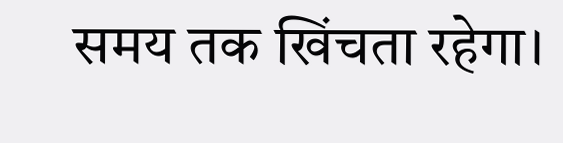समय तक खिंचता रहेगा।